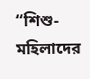“শিশু-মহিলাদের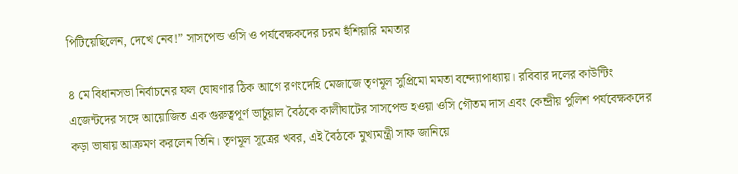পিটিয়েছিলেন, দেখে নেব!” সাসপেন্ড ওসি ও পর্যবেক্ষকদের চরম হুঁশিয়ারি মমতার

৪ মে বিধানসভা নির্বাচনের ফল ঘোষণার ঠিক আগে রণংদেহি মেজাজে তৃণমূল সুপ্রিমো মমতা বন্দ্যোপাধ্যায়। রবিবার দলের কাউন্টিং এজেন্টদের সঙ্গে আয়োজিত এক গুরুত্বপূর্ণ ভার্চুয়াল বৈঠকে কালীঘাটের সাসপেন্ড হওয়া ওসি গৌতম দাস এবং কেন্দ্রীয় পুলিশ পর্যবেক্ষকদের কড়া ভাষায় আক্রমণ করলেন তিনি। তৃণমূল সূত্রের খবর, এই বৈঠকে মুখ্যমন্ত্রী সাফ জানিয়ে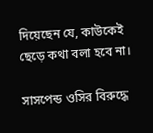দিয়েছেন যে, কাউকেই ছেড়ে কথা বলা হবে না।

সাসপেন্ড ওসির বিরুদ্ধে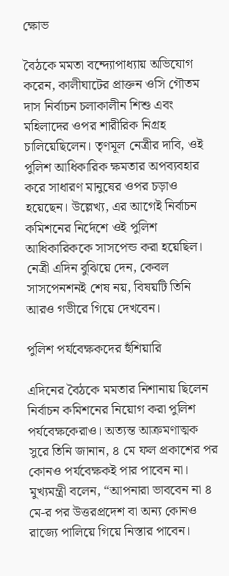ক্ষোভ

বৈঠকে মমতা বন্দ্যোপাধ্যায় অভিযোগ করেন, কালীঘাটের প্রাক্তন ওসি গৌতম দাস নির্বাচন চলাকালীন শিশু এবং মহিলাদের ওপর শারীরিক নিগ্রহ চালিয়েছিলেন। তৃণমূল নেত্রীর দাবি, ওই পুলিশ আধিকারিক ক্ষমতার অপব্যবহার করে সাধারণ মানুষের ওপর চড়াও হয়েছেন। উল্লেখ্য, এর আগেই নির্বাচন কমিশনের নির্দেশে ওই পুলিশ আধিকারিককে সাসপেন্ড করা হয়েছিল। নেত্রী এদিন বুঝিয়ে দেন, কেবল সাসপেনশনই শেষ নয়, বিষয়টি তিনি আরও গভীরে গিয়ে দেখবেন।

পুলিশ পর্যবেক্ষকদের হুঁশিয়ারি

এদিনের বৈঠকে মমতার নিশানায় ছিলেন নির্বাচন কমিশনের নিয়োগ করা পুলিশ পর্যবেক্ষকেরাও। অত্যন্ত আক্রমণাত্মক সুরে তিনি জানান, ৪ মে ফল প্রকাশের পর কোনও পর্যবেক্ষকই পার পাবেন না। মুখ্যমন্ত্রী বলেন, “আপনারা ভাববেন না ৪ মে-র পর উত্তরপ্রদেশ বা অন্য কোনও রাজ্যে পালিয়ে গিয়ে নিস্তার পাবেন।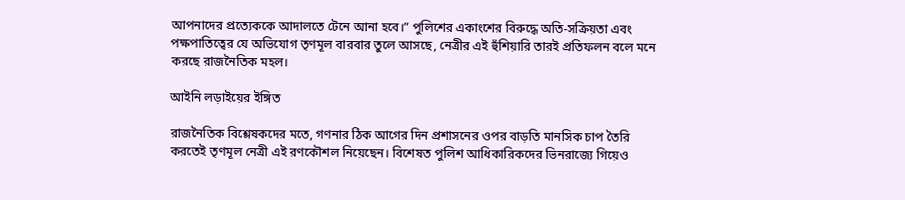আপনাদের প্রত্যেককে আদালতে টেনে আনা হবে।” পুলিশের একাংশের বিরুদ্ধে অতি-সক্রিয়তা এবং পক্ষপাতিত্বের যে অভিযোগ তৃণমূল বারবার তুলে আসছে, নেত্রীর এই হুঁশিয়ারি তারই প্রতিফলন বলে মনে করছে রাজনৈতিক মহল।

আইনি লড়াইয়ের ইঙ্গিত

রাজনৈতিক বিশ্লেষকদের মতে, গণনার ঠিক আগের দিন প্রশাসনের ওপর বাড়তি মানসিক চাপ তৈরি করতেই তৃণমূল নেত্রী এই রণকৌশল নিয়েছেন। বিশেষত পুলিশ আধিকারিকদের ভিনরাজ্যে গিয়েও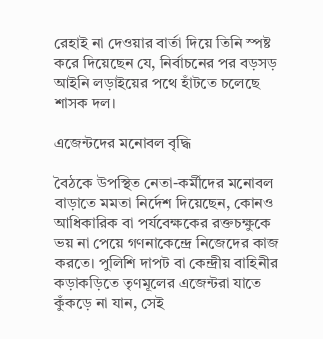রেহাই না দেওয়ার বার্তা দিয়ে তিনি স্পষ্ট করে দিয়েছেন যে, নির্বাচনের পর বড়সড় আইনি লড়াইয়ের পথে হাঁটতে চলেছে শাসক দল।

এজেন্টদের মনোবল বৃদ্ধি

বৈঠকে উপস্থিত নেতা-কর্মীদের মনোবল বাড়াতে মমতা নির্দেশ দিয়েছেন, কোনও আধিকারিক বা পর্যবেক্ষকের রক্তচক্ষুকে ভয় না পেয়ে গণনাকেন্দ্রে নিজেদের কাজ করতে। পুলিশি দাপট বা কেন্দ্রীয় বাহিনীর কড়াকড়িতে তৃণমূলের এজেন্টরা যাতে কুঁকড়ে না যান, সেই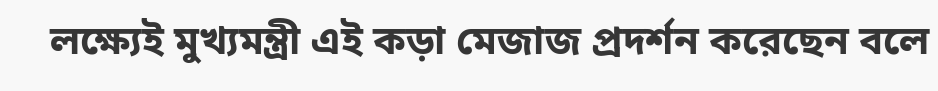লক্ষ্যেই মুখ্যমন্ত্রী এই কড়া মেজাজ প্রদর্শন করেছেন বলে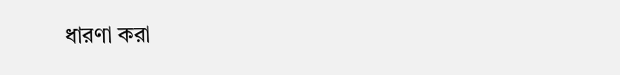ধারণা করা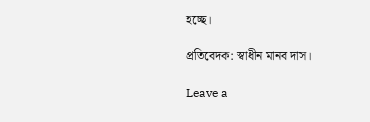হচ্ছে।

প্রতিবেদক: স্বাধীন মানব দাস।

Leave a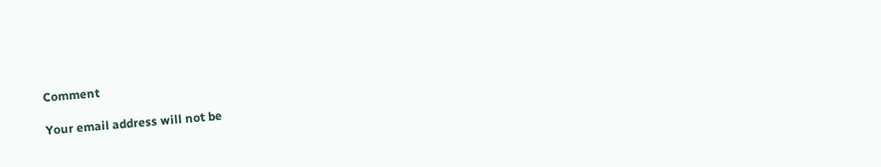Comment

Your email address will not be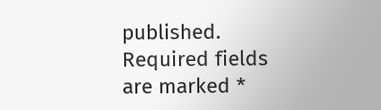published. Required fields are marked *